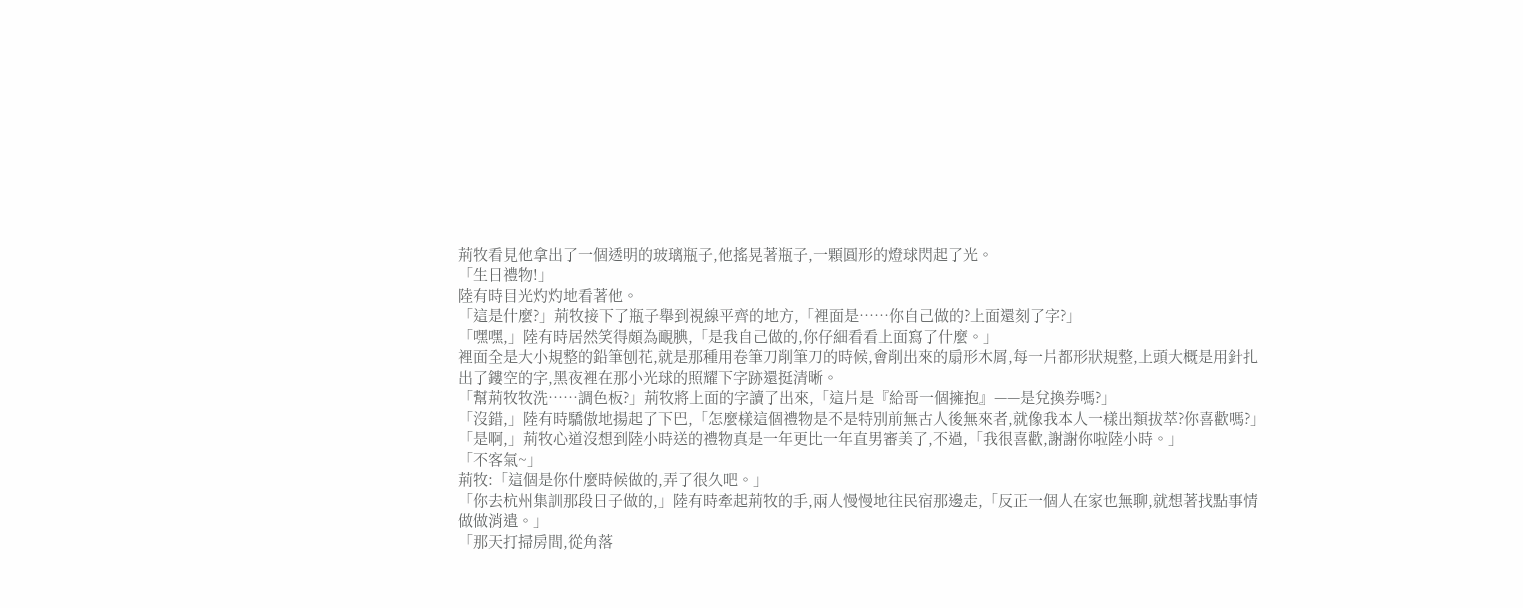荊牧看見他拿出了一個透明的玻璃瓶子,他搖晃著瓶子,一顆圓形的燈球閃起了光。
「生日禮物!」
陸有時目光灼灼地看著他。
「這是什麼?」荊牧接下了瓶子舉到視線平齊的地方,「裡面是……你自己做的?上面還刻了字?」
「嘿嘿,」陸有時居然笑得頗為靦腆,「是我自己做的,你仔細看看上面寫了什麼。」
裡面全是大小規整的鉛筆刨花,就是那種用卷筆刀削筆刀的時候,會削出來的扇形木屑,每一片都形狀規整,上頭大概是用針扎出了鏤空的字,黑夜裡在那小光球的照耀下字跡還挺清晰。
「幫荊牧牧洗……調色板?」荊牧將上面的字讀了出來,「這片是『給哥一個擁抱』——是兌換券嗎?」
「沒錯,」陸有時驕傲地揚起了下巴,「怎麼樣這個禮物是不是特別前無古人後無來者,就像我本人一樣出類拔萃?你喜歡嗎?」
「是啊,」荊牧心道沒想到陸小時送的禮物真是一年更比一年直男審美了,不過,「我很喜歡,謝謝你啦陸小時。」
「不客氣~」
荊牧:「這個是你什麼時候做的,弄了很久吧。」
「你去杭州集訓那段日子做的,」陸有時牽起荊牧的手,兩人慢慢地往民宿那邊走,「反正一個人在家也無聊,就想著找點事情做做消遣。」
「那天打掃房間,從角落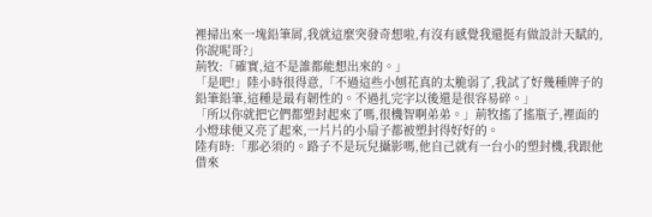裡掃出來一塊鉛筆屑,我就這麼突發奇想啦,有沒有感覺我還挺有做設計天賦的,你說呢哥?」
荊牧:「確實,這不是誰都能想出來的。」
「是吧!」陸小時很得意,「不過這些小刨花真的太脆弱了,我試了好幾種牌子的鉛筆鉛筆,這種是最有韌性的。不過扎完字以後還是很容易碎。」
「所以你就把它們都塑封起來了嗎,很機智啊弟弟。」荊牧搖了搖瓶子,裡面的小燈球便又亮了起來,一片片的小扇子都被塑封得好好的。
陸有時:「那必須的。路子不是玩兒攝影嗎,他自己就有一台小的塑封機,我跟他借來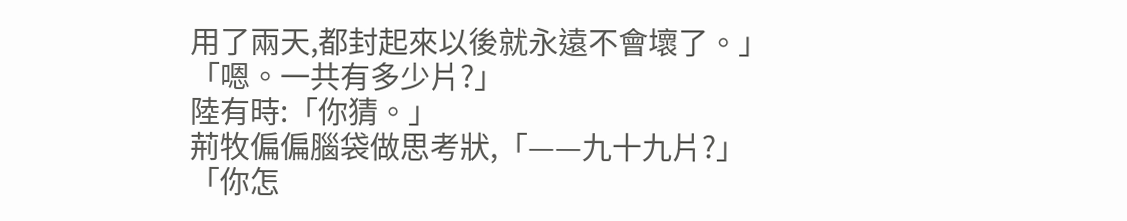用了兩天,都封起來以後就永遠不會壞了。」
「嗯。一共有多少片?」
陸有時:「你猜。」
荊牧偏偏腦袋做思考狀,「——九十九片?」
「你怎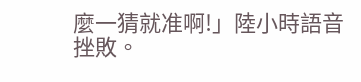麼一猜就准啊!」陸小時語音挫敗。